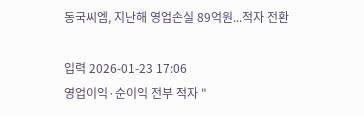동국씨엠, 지난해 영업손실 89억원...적자 전환

입력 2026-01-23 17:06
영업이익·순이익 전부 적자 "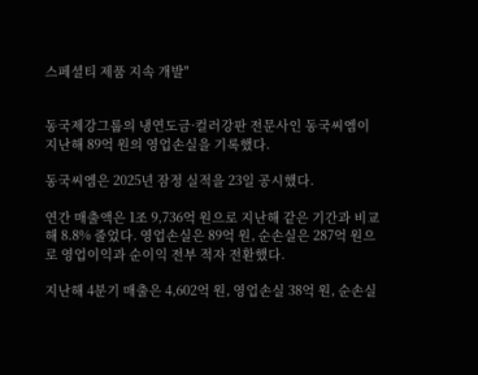스페셜티 제품 지속 개발"


동국제강그룹의 냉연도금·컬러강판 전문사인 동국씨엠이 지난해 89억 원의 영업손실을 기록했다.

동국씨엠은 2025년 잠정 실적을 23일 공시했다.

연간 매출액은 1조 9,736억 원으로 지난해 같은 기간과 비교해 8.8% 줄었다. 영업손실은 89억 원, 순손실은 287억 원으로 영업이익과 순이익 전부 적자 전환했다.

지난해 4분기 매출은 4,602억 원, 영업손실 38억 원, 순손실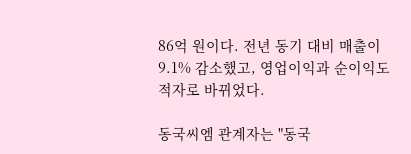86억 원이다. 전년 동기 대비 매출이 9.1% 감소했고, 영업이익과 순이익도 적자로 바뀌었다.

동국씨엠 관계자는 "동국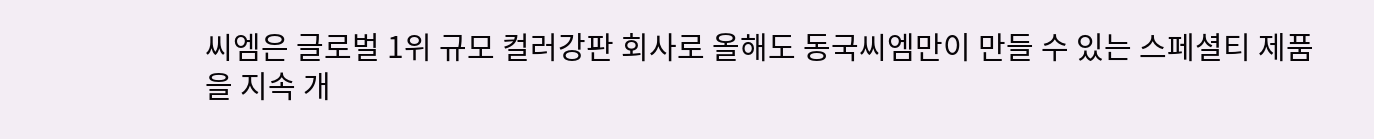씨엠은 글로벌 1위 규모 컬러강판 회사로 올해도 동국씨엠만이 만들 수 있는 스페셜티 제품을 지속 개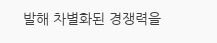발해 차별화된 경쟁력을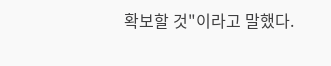확보할 것"이라고 말했다.